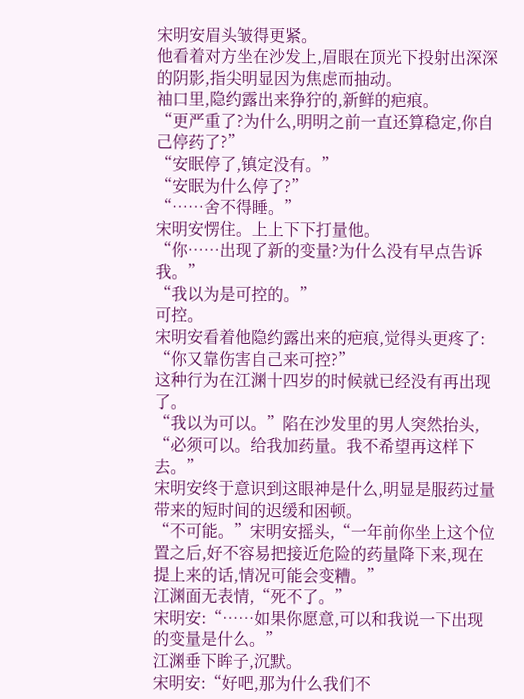宋明安眉头皱得更紧。
他看着对方坐在沙发上,眉眼在顶光下投射出深深的阴影,指尖明显因为焦虑而抽动。
袖口里,隐约露出来狰狞的,新鲜的疤痕。
“更严重了?为什么,明明之前一直还算稳定,你自己停药了?”
“安眠停了,镇定没有。”
“安眠为什么停了?”
“……舍不得睡。”
宋明安愣住。上上下下打量他。
“你……出现了新的变量?为什么没有早点告诉我。”
“我以为是可控的。”
可控。
宋明安看着他隐约露出来的疤痕,觉得头更疼了:
“你又靠伤害自己来可控?”
这种行为在江渊十四岁的时候就已经没有再出现了。
“我以为可以。”陷在沙发里的男人突然抬头,
“必须可以。给我加药量。我不希望再这样下去。”
宋明安终于意识到这眼神是什么,明显是服药过量带来的短时间的迟缓和困顿。
“不可能。”宋明安摇头,“一年前你坐上这个位置之后,好不容易把接近危险的药量降下来,现在提上来的话,情况可能会变糟。”
江渊面无表情,“死不了。”
宋明安:“……如果你愿意,可以和我说一下出现的变量是什么。”
江渊垂下眸子,沉默。
宋明安:“好吧,那为什么我们不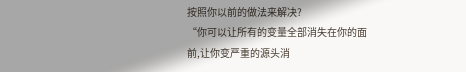按照你以前的做法来解决?
“你可以让所有的变量全部消失在你的面前,让你变严重的源头消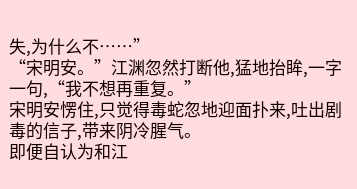失,为什么不……”
“宋明安。”江渊忽然打断他,猛地抬眸,一字一句,“我不想再重复。”
宋明安愣住,只觉得毒蛇忽地迎面扑来,吐出剧毒的信子,带来阴冷腥气。
即便自认为和江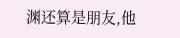渊还算是朋友,他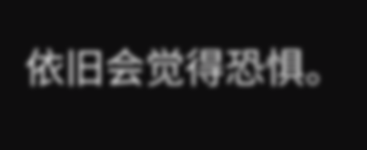依旧会觉得恐惧。